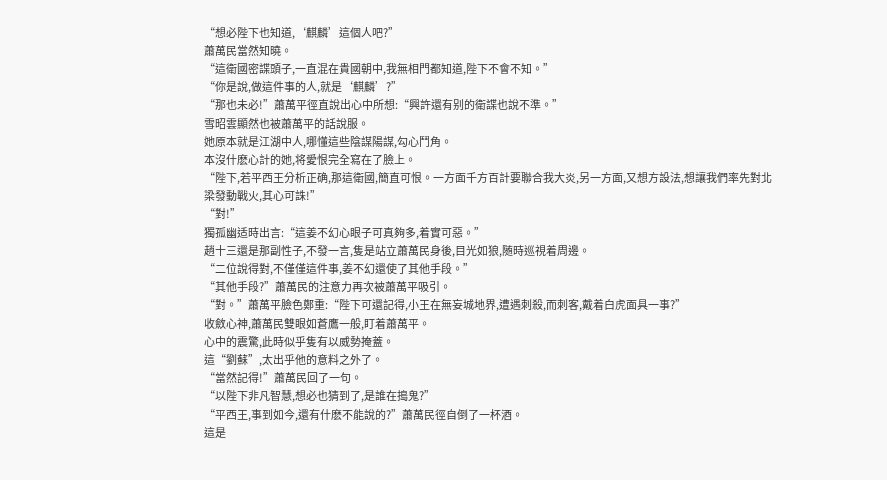“想必陛下也知道,‘麒麟’這個人吧?”
蕭萬民當然知曉。
“這衛國密諜頭子,一直混在貴國朝中,我無相門都知道,陛下不會不知。”
“你是說,做這件事的人,就是‘麒麟’?”
“那也未必!”蕭萬平徑直說出心中所想:“興許還有别的衛諜也說不準。”
雪昭雲顯然也被蕭萬平的話說服。
她原本就是江湖中人,哪懂這些陰謀陽謀,勾心鬥角。
本沒什麽心計的她,将愛恨完全寫在了臉上。
“陛下,若平西王分析正确,那這衛國,簡直可恨。一方面千方百計要聯合我大炎,另一方面,又想方設法,想讓我們率先對北梁發動戰火,其心可誅!”
“對!”
獨孤幽适時出言:“這姜不幻心眼子可真夠多,着實可惡。”
趙十三還是那副性子,不發一言,隻是站立蕭萬民身後,目光如狼,随時巡視着周邊。
“二位說得對,不僅僅這件事,姜不幻還使了其他手段。”
“其他手段?”蕭萬民的注意力再次被蕭萬平吸引。
“對。”蕭萬平臉色鄭重:“陛下可還記得,小王在無妄城地界,遭遇刺殺,而刺客,戴着白虎面具一事?”
收斂心神,蕭萬民雙眼如蒼鷹一般,盯着蕭萬平。
心中的震驚,此時似乎隻有以威勢掩蓋。
這“劉蘇”,太出乎他的意料之外了。
“當然記得!”蕭萬民回了一句。
“以陛下非凡智慧,想必也猜到了,是誰在搗鬼?”
“平西王,事到如今,還有什麽不能說的?”蕭萬民徑自倒了一杯酒。
這是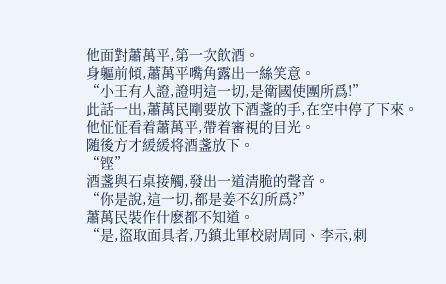他面對蕭萬平,第一次飲酒。
身軀前傾,蕭萬平嘴角露出一絲笑意。
“小王有人證,證明這一切,是衛國使團所爲!”
此話一出,蕭萬民剛要放下酒盞的手,在空中停了下來。
他怔怔看着蕭萬平,帶着審視的目光。
随後方才緩緩将酒盞放下。
“铿”
酒盞與石桌接觸,發出一道清脆的聲音。
“你是說,這一切,都是姜不幻所爲?”
蕭萬民裝作什麽都不知道。
“是,盜取面具者,乃鎮北軍校尉周同、李示,刺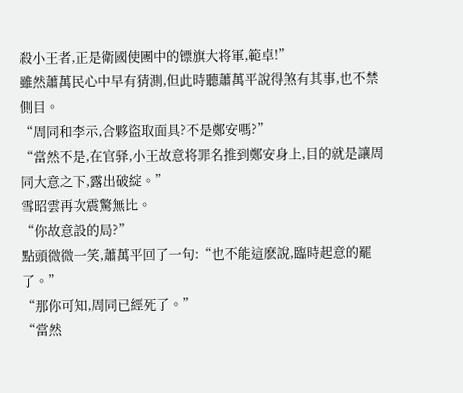殺小王者,正是衛國使團中的镖旗大将軍,範卓!”
雖然蕭萬民心中早有猜測,但此時聽蕭萬平說得煞有其事,也不禁側目。
“周同和李示,合夥盜取面具?不是鄭安嗎?”
“當然不是,在官驿,小王故意将罪名推到鄭安身上,目的就是讓周同大意之下,露出破綻。”
雪昭雲再次震驚無比。
“你故意設的局?”
點頭微微一笑,蕭萬平回了一句:“也不能這麽說,臨時起意的罷了。”
“那你可知,周同已經死了。”
“當然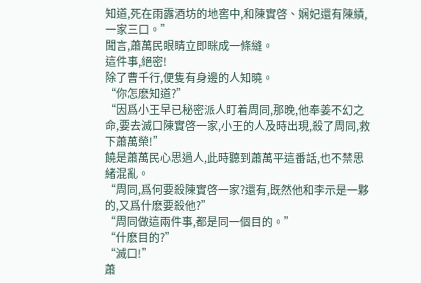知道,死在雨露酒坊的地窖中,和陳實啓、娴妃還有陳績,一家三口。”
聞言,蕭萬民眼睛立即眯成一條縫。
這件事,絕密!
除了曹千行,便隻有身邊的人知曉。
“你怎麽知道?”
“因爲小王早已秘密派人盯着周同,那晚,他奉姜不幻之命,要去滅口陳實啓一家,小王的人及時出現,殺了周同,救下蕭萬榮!”
饒是蕭萬民心思過人,此時聽到蕭萬平這番話,也不禁思緒混亂。
“周同,爲何要殺陳實啓一家?還有,既然他和李示是一夥的,又爲什麽要殺他?”
“周同做這兩件事,都是同一個目的。”
“什麽目的?”
“滅口!”
蕭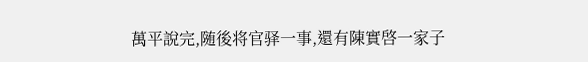萬平說完,随後将官驿一事,還有陳實啓一家子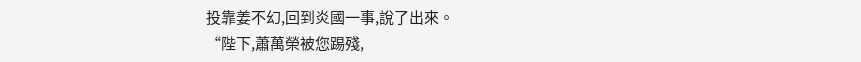投靠姜不幻,回到炎國一事,說了出來。
“陛下,蕭萬榮被您踢殘,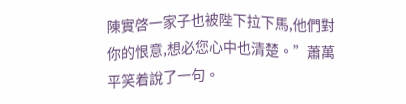陳實啓一家子也被陛下拉下馬,他們對你的恨意,想必您心中也清楚。”蕭萬平笑着說了一句。